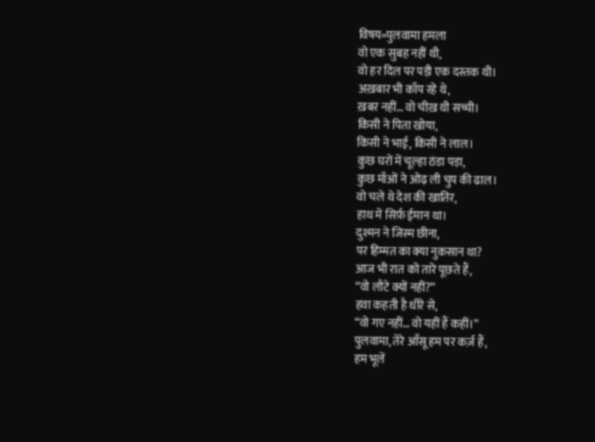विषय=पुलवामा हमला
वो एक सुबह नहीं थी,
वो हर दिल पर पड़ी एक दस्तक थी।
अख़बार भी काँप रहे थे,
ख़बर नहीं… वो चीख़ थी सच्ची।
किसी ने पिता खोया,
किसी ने भाई, किसी ने लाल।
कुछ घरों में चूल्हा ठंडा पड़ा,
कुछ माँओं ने ओढ़ ली चुप की ढाल।
वो चले थे देश की खातिर,
हाथ में सिर्फ़ ईमान था।
दुश्मन ने जिस्म छीना,
पर हिम्मत का क्या नुकसान था?
आज भी रात को तारे पूछते हैं,
“वो लौटे क्यों नहीं?”
हवा कहती है धीरे से,
“वो गए नहीं… वो यहीं हैं कहीं।”
पुलवामा, तेरे आँसू हम पर कर्ज़ हैं,
हम भूलें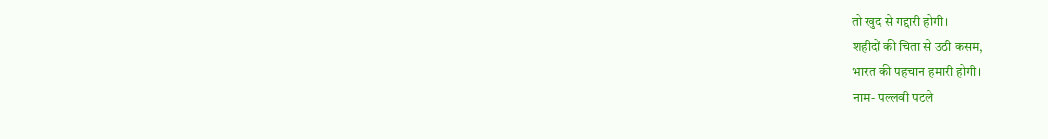तो खुद से गद्दारी होगी।
शहीदों की चिता से उठी कसम,
भारत की पहचान हमारी होगी।
नाम- पल्लवी पटले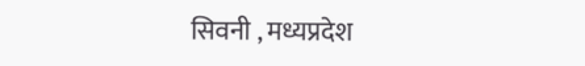सिवनी , मध्यप्रदेश